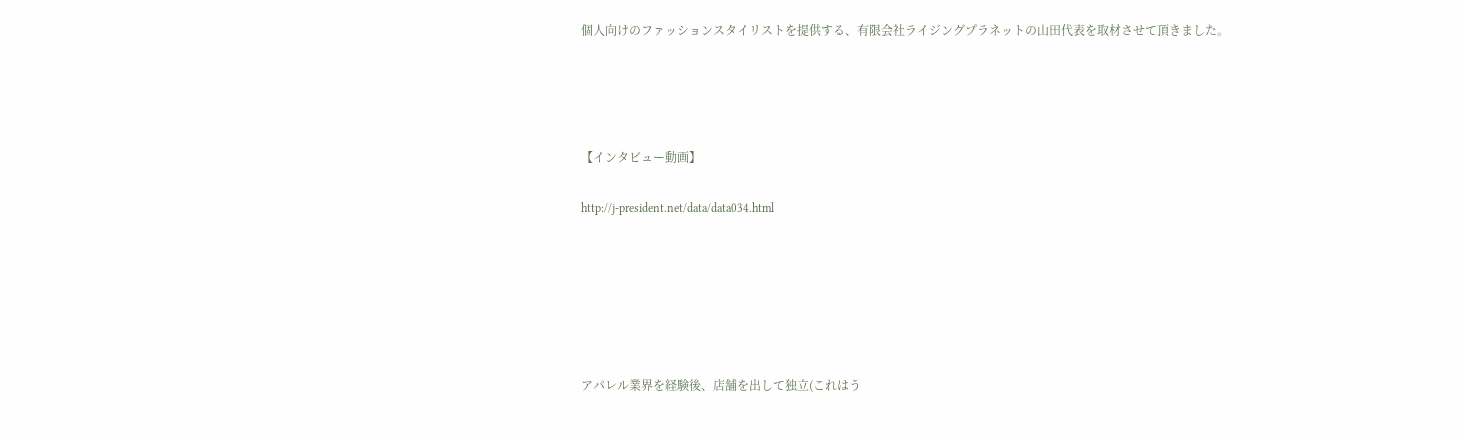個人向けのファッションスタイリストを提供する、有限会社ライジングプラネットの山田代表を取材させて頂きました。




【インタビュー動画】

http://j-president.net/data/data034.html






アパレル業界を経験後、店舗を出して独立(これはう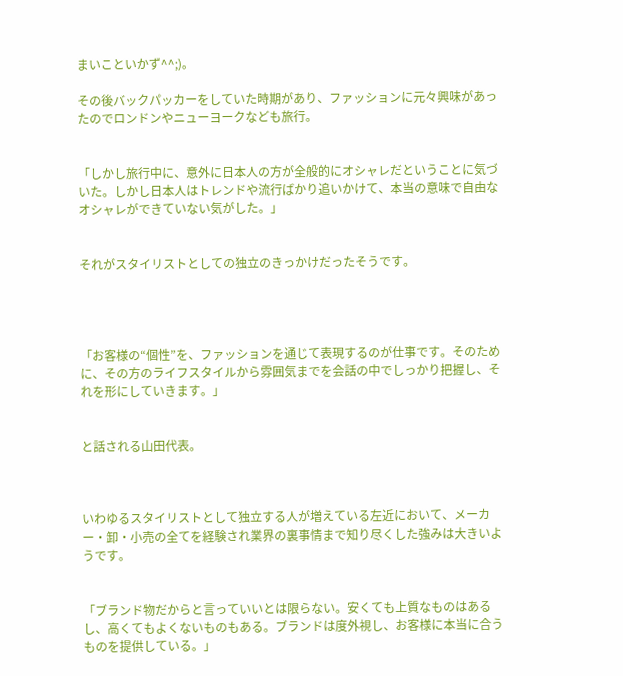まいこといかず^^;)。

その後バックパッカーをしていた時期があり、ファッションに元々興味があったのでロンドンやニューヨークなども旅行。


「しかし旅行中に、意外に日本人の方が全般的にオシャレだということに気づいた。しかし日本人はトレンドや流行ばかり追いかけて、本当の意味で自由なオシャレができていない気がした。」


それがスタイリストとしての独立のきっかけだったそうです。




「お客様の“個性”を、ファッションを通じて表現するのが仕事です。そのために、その方のライフスタイルから雰囲気までを会話の中でしっかり把握し、それを形にしていきます。」


と話される山田代表。



いわゆるスタイリストとして独立する人が増えている左近において、メーカー・卸・小売の全てを経験され業界の裏事情まで知り尽くした強みは大きいようです。


「ブランド物だからと言っていいとは限らない。安くても上質なものはあるし、高くてもよくないものもある。ブランドは度外視し、お客様に本当に合うものを提供している。」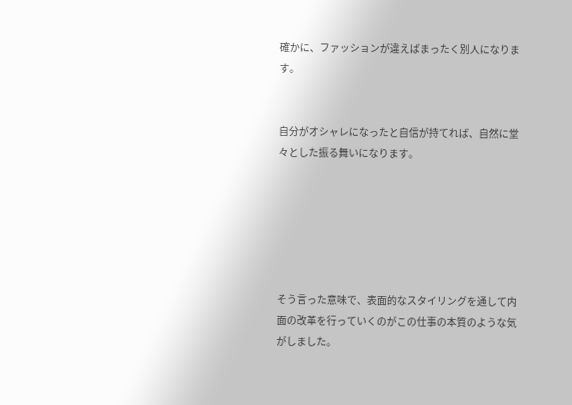確かに、ファッションが違えばまったく別人になります。


自分がオシャレになったと自信が持てれば、自然に堂々とした振る舞いになります。






そう言った意味で、表面的なスタイリングを通して内面の改革を行っていくのがこの仕事の本質のような気がしました。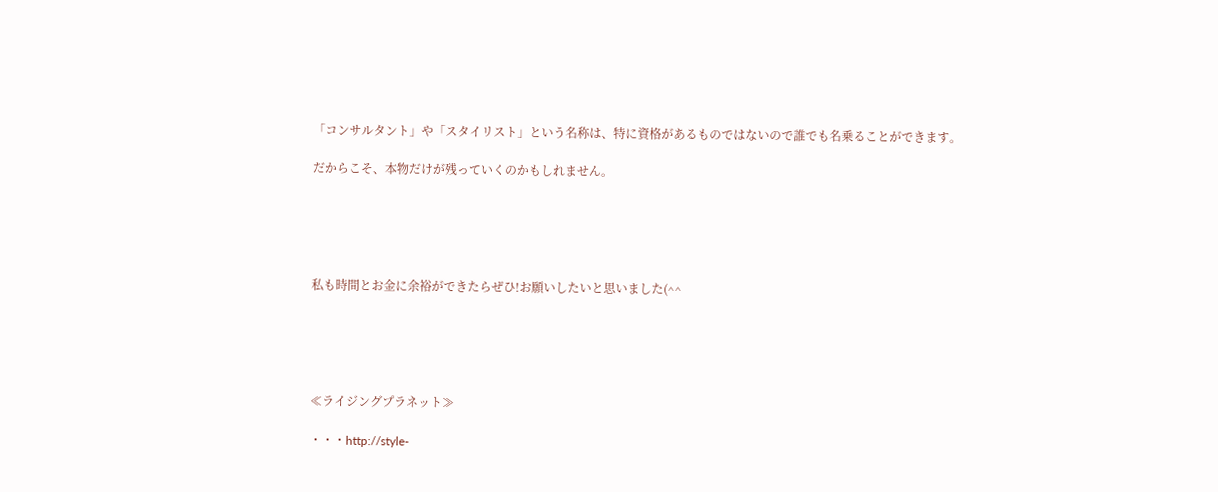「コンサルタント」や「スタイリスト」という名称は、特に資格があるものではないので誰でも名乗ることができます。

だからこそ、本物だけが残っていくのかもしれません。





私も時間とお金に余裕ができたらぜひ!お願いしたいと思いました(^^





≪ライジングプラネット≫

・・・http://style-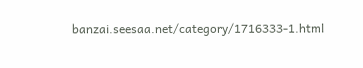banzai.seesaa.net/category/1716333-1.html